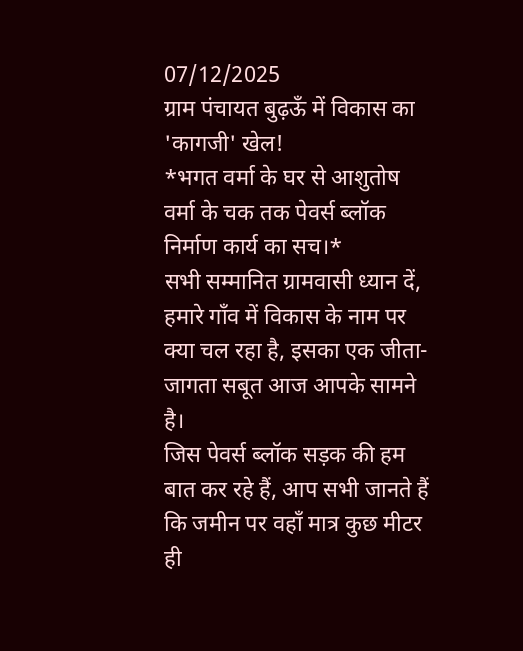07/12/2025
ग्राम पंचायत बुढ़ऊँ में विकास का 'कागजी' खेल!
*भगत वर्मा के घर से आशुतोष वर्मा के चक तक पेवर्स ब्लॉक निर्माण कार्य का सच।*
सभी सम्मानित ग्रामवासी ध्यान दें,
हमारे गाँव में विकास के नाम पर क्या चल रहा है, इसका एक जीता-जागता सबूत आज आपके सामने है।
जिस पेवर्स ब्लॉक सड़क की हम बात कर रहे हैं, आप सभी जानते हैं कि जमीन पर वहाँ मात्र कुछ मीटर ही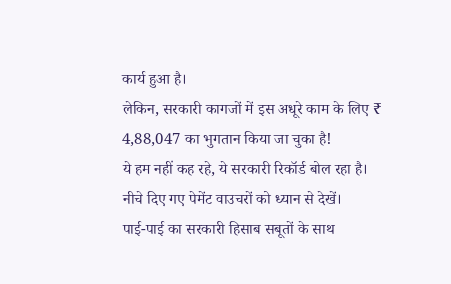कार्य हुआ है।
लेकिन, सरकारी कागजों में इस अधूरे काम के लिए ₹ 4,88,047 का भुगतान किया जा चुका है!
ये हम नहीं कह रहे, ये सरकारी रिकॉर्ड बोल रहा है। नीचे दिए गए पेमेंट वाउचरों को ध्यान से देखें।
पाई-पाई का सरकारी हिसाब सबूतों के साथ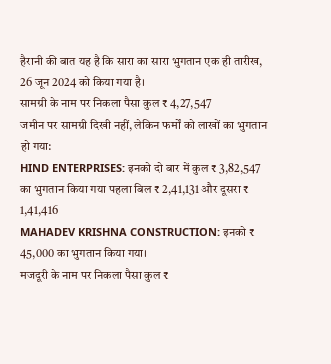हैरानी की बात यह है कि सारा का सारा भुगतान एक ही तारीख, 26 जून 2024 को किया गया है।
सामग्री के नाम पर निकला पैसा कुल ₹ 4,27,547
जमीन पर सामग्री दिखी नहीं, लेकिन फर्मों को लाखों का भुगतान हो गया:
HIND ENTERPRISES: इनको दो बार में कुल ₹ 3,82,547 का भुगतान किया गया पहला बिल ₹ 2,41,131 और दूसरा ₹ 1,41,416
MAHADEV KRISHNA CONSTRUCTION: इनको ₹ 45,000 का भुगतान किया गया।
मजदूरी के नाम पर निकला पैसा कुल ₹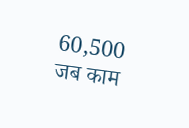60,500
जब काम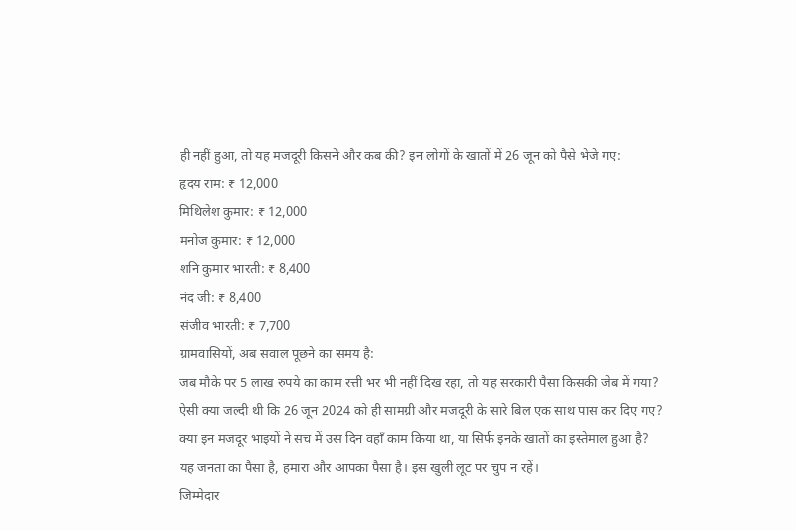ही नहीं हुआ, तो यह मजदूरी किसने और कब की? इन लोगों के खातों में 26 जून को पैसे भेजे गए:
हृदय राम: ₹ 12,000
मिथिलेश कुमार: ₹ 12,000
मनोज कुमार: ₹ 12,000
शनि कुमार भारती: ₹ 8,400
नंद जी: ₹ 8,400
संजीव भारती: ₹ 7,700
ग्रामवासियों, अब सवाल पूछने का समय है:
जब मौके पर 5 लाख रुपये का काम रत्ती भर भी नहीं दिख रहा, तो यह सरकारी पैसा किसकी जेब में गया?
ऐसी क्या जल्दी थी कि 26 जून 2024 को ही सामग्री और मजदूरी के सारे बिल एक साथ पास कर दिए गए?
क्या इन मजदूर भाइयों ने सच में उस दिन वहाँ काम किया था, या सिर्फ इनके खातों का इस्तेमाल हुआ है?
यह जनता का पैसा है, हमारा और आपका पैसा है। इस खुली लूट पर चुप न रहें।
जिम्मेदार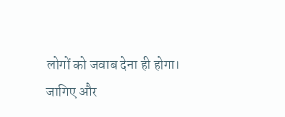लोगों को जवाब देना ही होगा।
जागिए और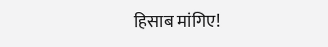हिसाब मांगिए!